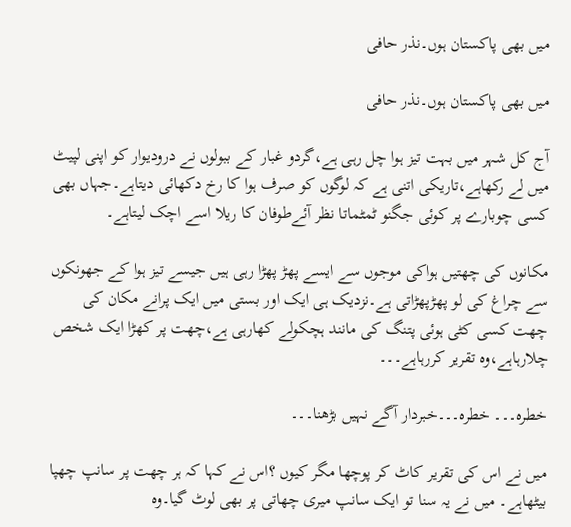میں بھی پاکستان ہوں۔نذر حافی

میں بھی پاکستان ہوں۔نذر حافی

آج کل شہر میں بہت تیز ہوا چل رہی ہے،گردو غبار کے ببولوں نے درودیوار کو اپنی لپیٹ میں لے رکھاہے،تاریکی اتنی ہے کہ لوگوں کو صرف ہوا کا رخ دکھائی دیتاہے۔جہاں بھی کسی چوبارے پر کوئی جگنو ٹمٹماتا نظر آئےطوفان کا ریلا اسے اچک لیتاہے۔

مکانوں کی چھتیں ہواکی موجوں سے ایسے پھڑ پھڑا رہی ہیں جیسے تیز ہوا کے جھونکوں سے چراغ کی لو پھڑپھڑاتی ہے۔نزدیک ہی ایک اور بستی میں ایک پرانے مکان کی چھت کسی کٹی ہوئی پتنگ کی مانند ہچکولے کھارہی ہے،چھت پر کھڑا ایک شخص چلارہاہے،وہ تقریر کررہاہے۔۔۔

خطرہ۔۔۔ خطرہ۔۔۔خبردار آگے نہیں بڑھنا۔۔۔

میں نے اس کی تقریر کاٹ کر پوچھا مگر کیوں ؟اس نے کہا کہ ہر چھت پر سانپ چھپا بیٹھاہے۔ میں نے یہ سنا تو ایک سانپ میری چھاتی پر بھی لوٹ گیا۔وہ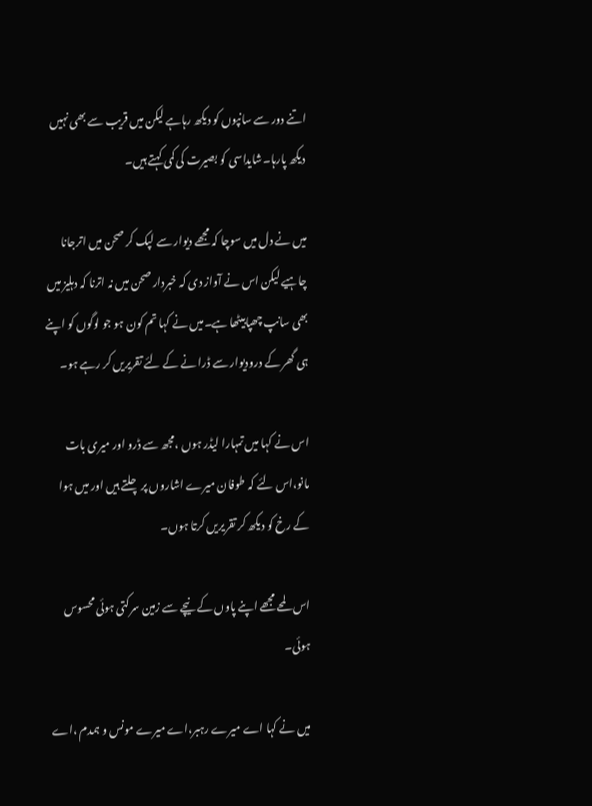اتنے دور سے سانپوں کو دیکھ رہاہے لیکن میں قریب سے بھی نہیں دیکھ پارہا۔شایداسی کو بصیرت کی کمی کہتے ہیں۔

میں نے دل میں سوچا کہ مجھے دیوار سے لپک کر صحن میں اترجانا چاہیے لیکن اس نے آواز دی کہ خبردار صحن میں نہ اترنا کہ دہلیز میں بھی سانپ چھپابیٹھا ہے۔میں نے کہا تم کون ہو جو لوگوں کو اپنے ہی گھر کے درودیوار سے ڈرا نے کے لئے تقریریں کر رہے ہو۔

اس نے کہا میں تمہارا لیڈر ہوں ،مجھ سے ڈرو اور میری بات مانو،اس لئے کہ طوفان میرے اشاروں پر چلتے ہیں اور میں ہوا کے رخ کو دیکھ کر تقریریں کرتا ہوں۔

اس لمحے مجھے اپنے پاوں کے نیچے سے زمین سرکتی ہوئی محسوس ہوئی۔

میں نے کہا اے میرے رہبر،اے میرے مونس و ہمدم ،اے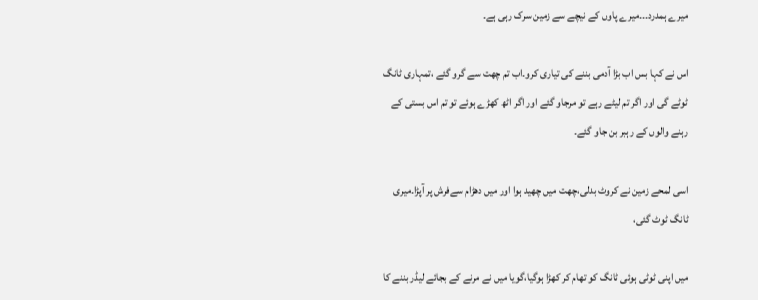میرے ہمدرد۔۔۔میرے پاوں کے نیچے سے زمین سرک رہی ہے۔

اس نے کہا بس اب بڑا آدمی بننے کی تیاری کرو۔اب تم چھت سے گرو گئے ،تمہاری ٹانگ ٹوٹے گی اور اگر تم لیٹے رہے تو مرجاو گئے اور اگر اٹھ کھڑے ہوئے تو تم اس بستی کے رہنے والوں کے رہبر بن جاو گئے۔

اسی لمحے زمین نے کروٹ بدلی،چھت میں چھید ہوا اور میں دھڑام سےفرش پر آپڑا۔میری ٹانگ ٹوٹ گئی،

میں اپنی ٹوٹی ہوئی ٹانگ کو تھام کر کھڑا ہوگیا،گویا میں نے مرنے کے بجائے لیڈر بننے کا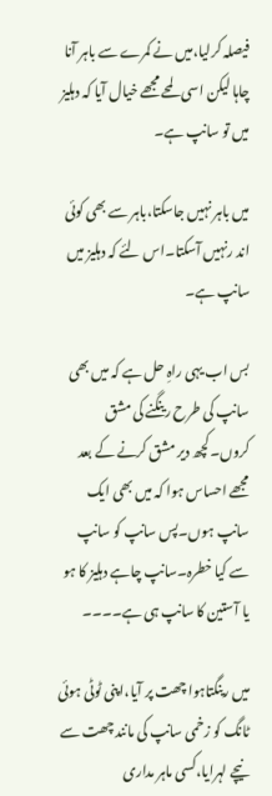فیصلہ کرلیا،میں نے کمرے سے باہر آنا چاہا لیکن اسی لمحے مجھے خیال آیا کہ دہلیز میں تو سانپ ہے۔

میں باہر نہیں جاسکتا،باہر سے بھی کوئی اند رنہیں آسکتا۔اس لئے کہ دہلیز میں سانپ ہے۔

بس اب یہی راہِ حل ہے کہ میں بھی سانپ کی طرح رینگنے کی مشق کروں۔کچھ دیر مشق کرنے کے بعد مجھے احساس ہوا کہ میں بھی ایک سانپ ہوں۔پس سانپ کو سانپ سے کیا خطرہ۔سانپ چاہے دہلیز کا ہو یا آستین کا سانپ ہی ہے۔۔۔۔

میں رینگتاہوا چھت پر آیا،اپنی ٹوٹی ہوئی ٹانگ کو زخمی سانپ کی مانند چھت سے نیچے لہرایا،کسی ماہر مداری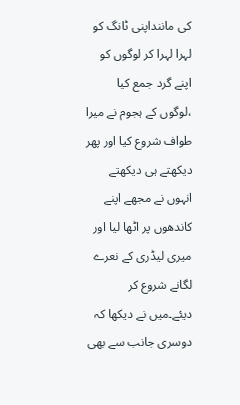کی ماننداپنی ٹانگ کو لہرا لہرا کر لوگوں کو اپنے گرد جمع کیا ،لوگوں کے ہجوم نے میرا طواف شروع کیا اور پھر دیکھتے ہی دیکھتے انہوں نے مجھے اپنے کاندھوں پر اٹھا لیا اور میری لیڈری کے نعرے لگانے شروع کر دیئے۔میں نے دیکھا کہ دوسری جانب سے بھی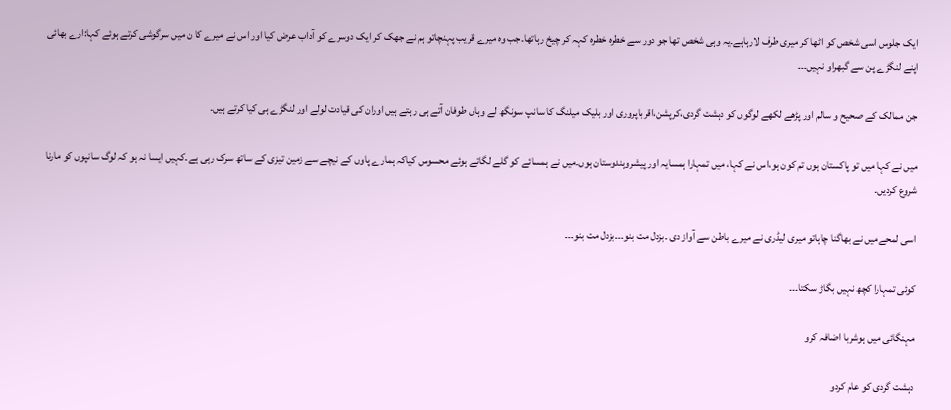ایک جلوس اسی شخص کو اٹھا کر میری طرف لارہاہے۔یہ وہی شخص تھا جو دور سے خطرہ خطرہ کہہ کر چیخ رہاتھا۔جب وہ میرے قریب پہنچاتو ہم نے جھک کر ایک دوسرے کو آداب عرض کیا اور اس نے میرے کا ن میں سرگوشی کرتے ہوئے کہا:ارے بھائی اپنے لنگڑے پن سے گبھراو نہیں۔۔۔

جن ممالک کے صحیح و سالم اور پڑھے لکھے لوگوں کو دہشت گردی،کرپشن،اقرباپروری اور بلیک میلنگ کا سانپ سونگھ لے وہاں طوفان آتے ہی رہتے ہیں اوران کی قیادت لولے اور لنگڑے ہی کیا کرتے ہیں۔

میں نے کہا میں تو پاکستان ہوں تم کون ہو،اس نے کہا، میں تمہارا ہمسایہ اور پیشروہندوستان ہوں۔میں نے ہمسائے کو گلے لگاتے ہوئے محسوس کیاکہ ہمارے پاوں کے نیچے سے زمین تیزی کے ساتھ سرک رہی ہے۔کہیں ایسا نہ ہو کہ لوگ سانپوں کو مارنا شروع کردیں۔

اسی لمحےمیں نے بھاگنا چاہاتو میری لیڈری نے میرے باطن سے آواز دی ۔بزدل مت بنو۔۔۔بزدل مت بنو۔۔۔

کوئی تمہارا کچھ نہیں بگاڑ سکتا۔۔۔

مہنگائی میں ہوشربا اضافہ کرو

دہشت گردی کو عام کردو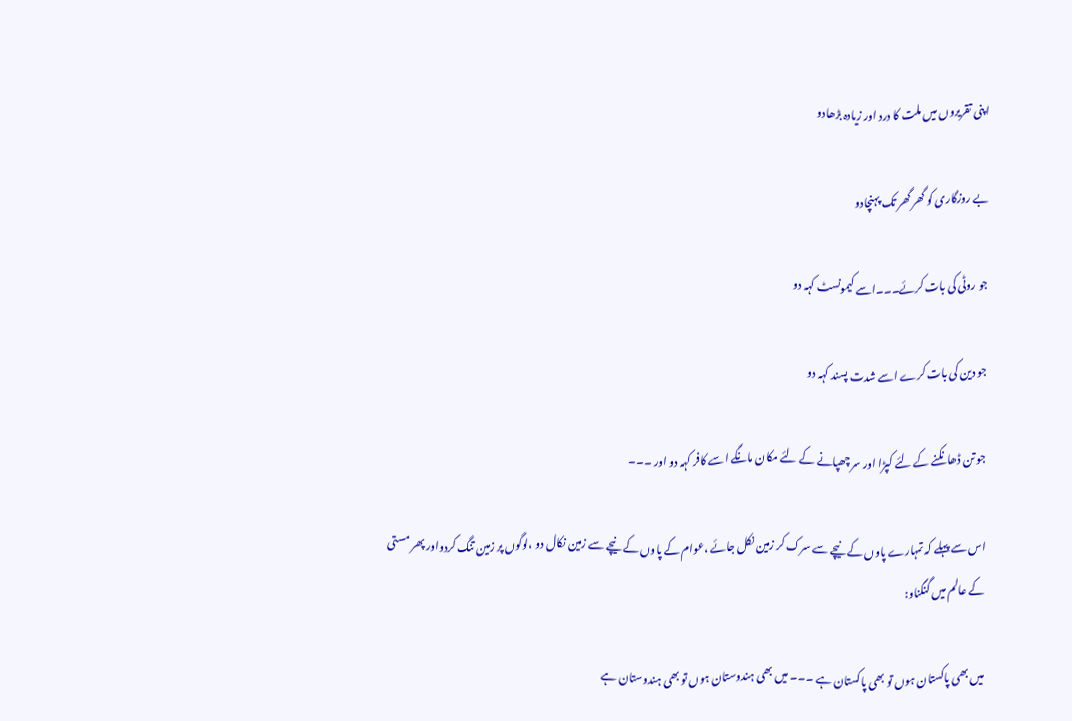اپنی تقریروں میں ملت کا درد اور زیادہ بڑھادو

بے روزگاری کو گھر گھر تک پہنچادو

جو روٹی کی بات کرئے۔۔۔اسے کیمونسٹ کہہ دو

جو دین کی بات کرے اسے شدت پسند کہہ دو

جو تن ڈھانکنے کے لئے کپڑا اور سر چھپانے کے لئے مکان مانگے اسے کافر کہہ دو اور ۔۔۔

اس سے پہلے کہ تمہارے پاوں کے نیچے سے سرک کر زمین نکل جائے ،عوام کے پاوں کے نیچے سے زمین نکال دو ،لوگوں پر زمین تنگ کردواور پھر مستی کے عالم میں گنگناو:

میں بھی پاکستان ہوں تو بھی پاکستان ہے ۔۔۔ میں بھی ہندوستان ہوں تو بھی ہندوستان ہے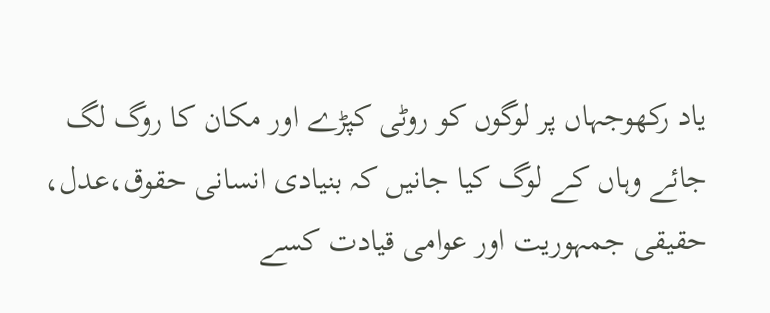یاد رکھوجہاں پر لوگوں کو روٹی کپڑے اور مکان کا روگ لگ جائے وہاں کے لوگ کیا جانیں کہ بنیادی انسانی حقوق،عدل، حقیقی جمہوریت اور عوامی قیادت کسے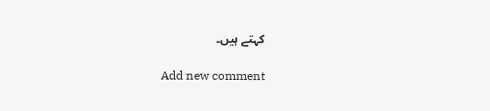کہتے ہیں۔

Add new comment